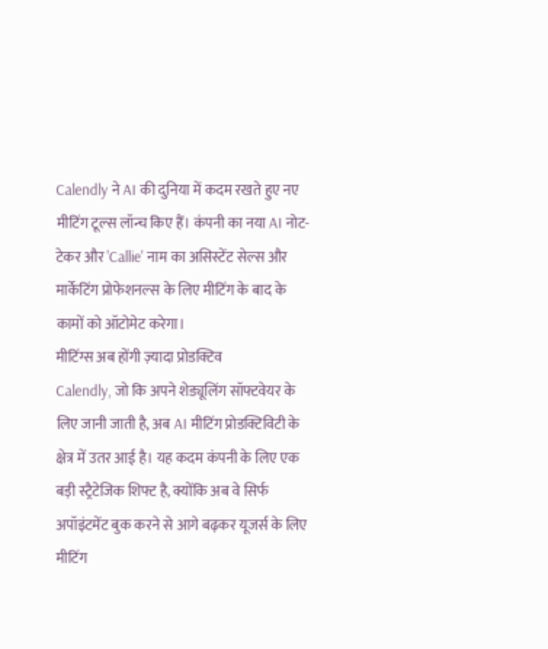Calendly ने AI की दुनिया में कदम रखते हुए नए मीटिंग टूल्स लॉन्च किए हैं। कंपनी का नया AI नोट-टेकर और 'Callie' नाम का असिस्टेंट सेल्स और मार्केटिंग प्रोफेशनल्स के लिए मीटिंग के बाद के कामों को ऑटोमेट करेगा।
मीटिंग्स अब होंगी ज़्यादा प्रोडक्टिव
Calendly, जो कि अपने शेड्यूलिंग सॉफ्टवेयर के लिए जानी जाती है, अब AI मीटिंग प्रोडक्टिविटी के क्षेत्र में उतर आई है। यह कदम कंपनी के लिए एक बड़ी स्ट्रैटेजिक शिफ्ट है, क्योंकि अब वे सिर्फ अपॉइंटमेंट बुक करने से आगे बढ़कर यूजर्स के लिए मीटिंग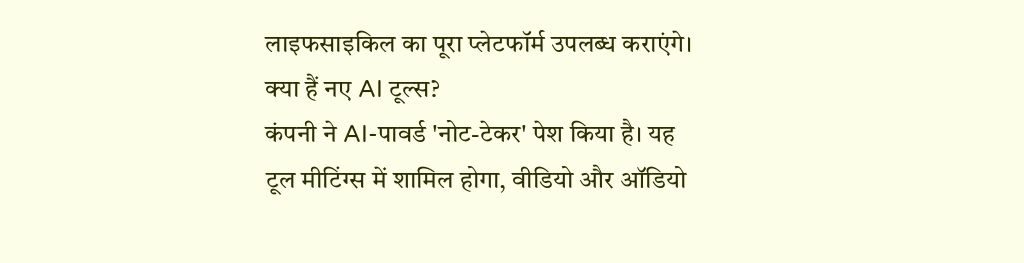लाइफसाइकिल का पूरा प्लेटफॉर्म उपलब्ध कराएंगे।
क्या हैं नए AI टूल्स?
कंपनी ने AI-पावर्ड 'नोट-टेकर' पेश किया है। यह टूल मीटिंग्स में शामिल होगा, वीडियो और ऑडियो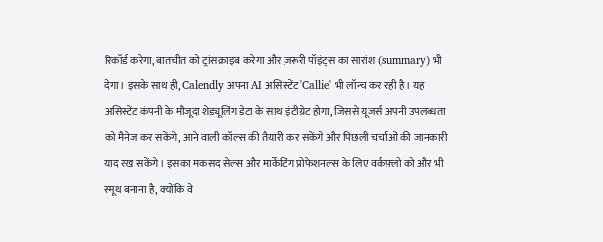रिकॉर्ड करेगा, बातचीत को ट्रांसक्राइब करेगा और ज़रूरी पॉइंट्स का सारांश (summary) भी देगा। इसके साथ ही, Calendly अपना AI असिस्टेंट 'Callie' भी लॉन्च कर रही है। यह असिस्टेंट कंपनी के मौजूदा शेड्यूलिंग डेटा के साथ इंटीग्रेट होगा, जिससे यूजर्स अपनी उपलब्धता को मैनेज कर सकेंगे, आने वाली कॉल्स की तैयारी कर सकेंगे और पिछली चर्चाओं की जानकारी याद रख सकेंगे। इसका मकसद सेल्स और मार्केटिंग प्रोफेशनल्स के लिए वर्कफ़्लो को और भी स्मूथ बनाना है, क्योंकि वे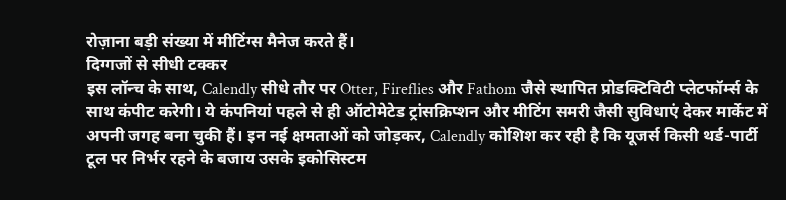रोज़ाना बड़ी संख्या में मीटिंग्स मैनेज करते हैं।
दिग्गजों से सीधी टक्कर
इस लॉन्च के साथ, Calendly सीधे तौर पर Otter, Fireflies और Fathom जैसे स्थापित प्रोडक्टिविटी प्लेटफॉर्म्स के साथ कंपीट करेगी। ये कंपनियां पहले से ही ऑटोमेटेड ट्रांसक्रिप्शन और मीटिंग समरी जैसी सुविधाएं देकर मार्केट में अपनी जगह बना चुकी हैं। इन नई क्षमताओं को जोड़कर, Calendly कोशिश कर रही है कि यूजर्स किसी थर्ड-पार्टी टूल पर निर्भर रहने के बजाय उसके इकोसिस्टम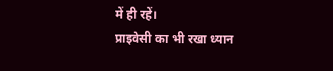में ही रहें।
प्राइवेसी का भी रखा ध्यान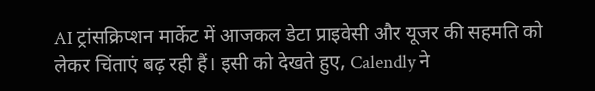AI ट्रांसक्रिप्शन मार्केट में आजकल डेटा प्राइवेसी और यूजर की सहमति को लेकर चिंताएं बढ़ रही हैं। इसी को देखते हुए, Calendly ने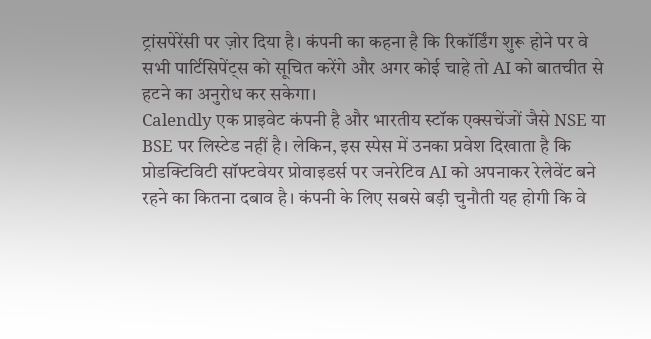ट्रांसपेरेंसी पर ज़ोर दिया है। कंपनी का कहना है कि रिकॉर्डिंग शुरू होने पर वे सभी पार्टिसिपेंट्स को सूचित करेंगे और अगर कोई चाहे तो AI को बातचीत से हटने का अनुरोध कर सकेगा।
Calendly एक प्राइवेट कंपनी है और भारतीय स्टॉक एक्सचेंजों जैसे NSE या BSE पर लिस्टेड नहीं है। लेकिन, इस स्पेस में उनका प्रवेश दिखाता है कि प्रोडक्टिविटी सॉफ्टवेयर प्रोवाइडर्स पर जनरेटिव AI को अपनाकर रेलेवेंट बने रहने का कितना दबाव है। कंपनी के लिए सबसे बड़ी चुनौती यह होगी कि वे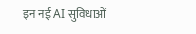इन नई AI सुविधाओं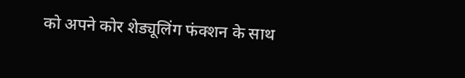को अपने कोर शेड्यूलिंग फंक्शन के साथ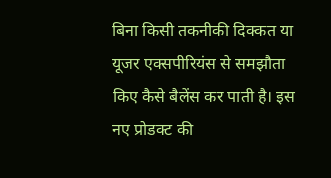बिना किसी तकनीकी दिक्कत या यूजर एक्सपीरियंस से समझौता किए कैसे बैलेंस कर पाती है। इस नए प्रोडक्ट की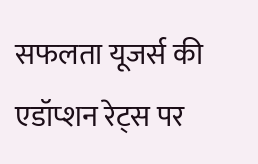सफलता यूजर्स की एडॉप्शन रेट्स पर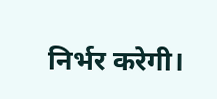निर्भर करेगी।